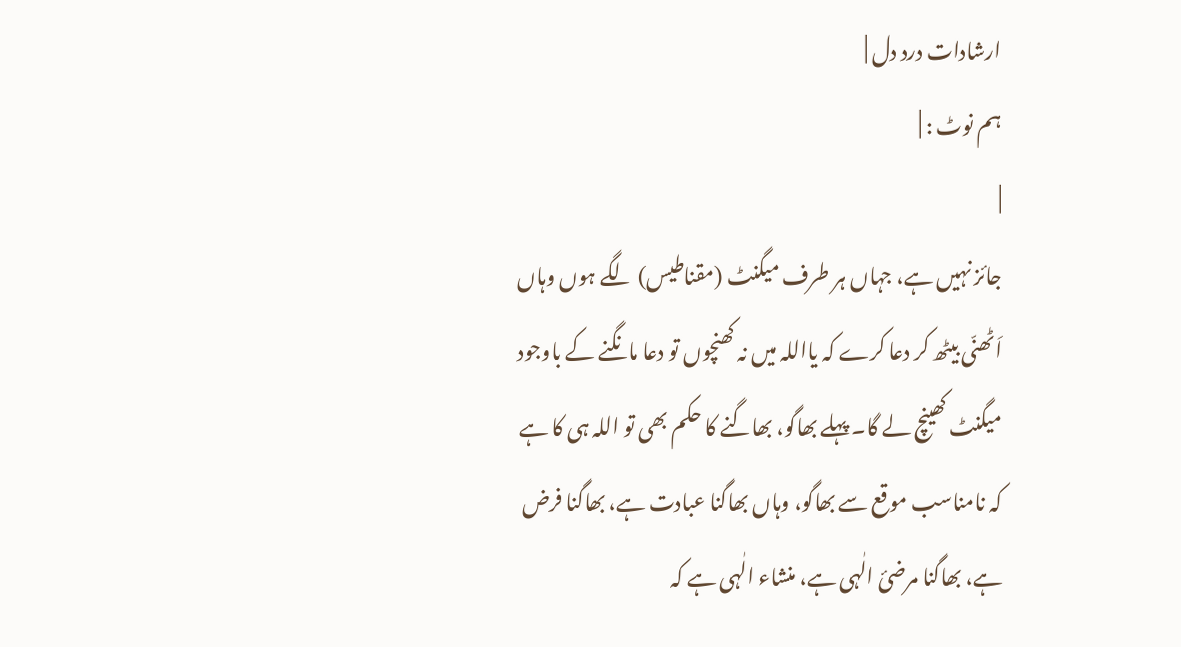ارشادات درد دل |
ہم نوٹ : |
|
جائز نہیں ہے، جہاں ہر طرف میگنٹ (مقناطیس) لگے ہوں وہاں اَٹھنّی بیٹھ کر دعا کرے کہ یااللہ میں نہ کھنچوں تو دعا مانگنے کے باوجود میگنٹ کھینچ لے گا۔ پہلے بھاگو، بھاگنے کا حکم بھی تو اللہ ہی کا ہے کہ نامناسب موقع سے بھاگو، وہاں بھاگنا عبادت ہے، بھاگنا فرض ہے، بھاگنا مرضیٔ الٰہی ہے، منشاء الٰہی ہے کہ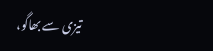تیزی سے بھاگو،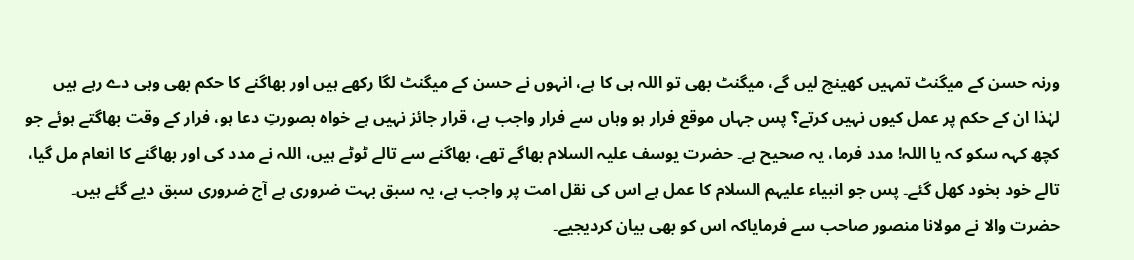ورنہ حسن کے میگنٹ تمہیں کھینچ لیں گے، میگنٹ بھی تو اللہ ہی کا ہے، انہوں نے حسن کے میگنٹ لگا رکھے ہیں اور بھاگنے کا حکم بھی وہی دے رہے ہیں لہٰذا ان کے حکم پر عمل کیوں نہیں کرتے؟ پس جہاں موقع فرار ہو وہاں سے فرار واجب ہے، قرار جائز نہیں ہے خواہ بصورتِ دعا ہو، فرار کے وقت بھاگتے ہوئے جو کچھ کہہ سکو کہ یا اللہ! مدد فرما، یہ صحیح ہے۔ حضرت یوسف علیہ السلام بھاگے تھے، بھاگنے سے تالے ٹوٹے ہیں، اللہ نے مدد کی اور بھاگنے کا انعام مل گیا، تالے خود بخود کھل گئے۔ پس جو انبیاء علیہم السلام کا عمل ہے اس کی نقل امت پر واجب ہے، یہ سبق بہت ضروری ہے آج ضروری سبق دیے گئے ہیں۔ حضرت والا نے مولانا منصور صاحب سے فرمایاکہ اس کو بھی بیان کردیجیے۔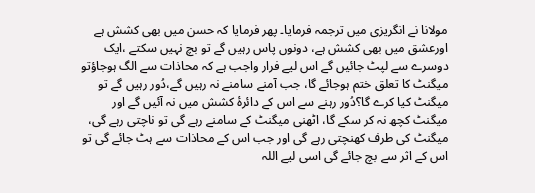مولانا نے انگریزی میں ترجمہ فرمایا۔ پھر فرمایا کہ حسن میں بھی کشش ہے اورعشق میں بھی کشش ہے، دونوں پاس رہیں گے تو بچ نہیں سکتے ،ایک دوسرے سے لپٹ جائیں گے اس لیے فرار واجب ہے کہ محاذات سے الگ ہوجاؤتو میگنٹ کا تعلق ختم ہوجائے گا، جب آمنے سامنے نہ رہیں گے،دُور رہیں گے تو میگنٹ کیا کرے گا؟دُور رہنے سے اس کے دائرۂ کشش میں نہ آئیں گے اور میگنٹ کچھ نہ کر سکے گا، اٹھنی میگنٹ کے سامنے رہے گی تو ناچتی رہے گی، میگنٹ کی طرف کھنچتی رہے گی اور جب اس کے محاذات سے ہٹ جائے گی تو اس کے اثر سے بچ جائے گی اسی لیے اللہ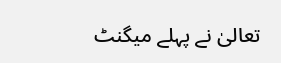تعالیٰ نے پہلے میگنٹ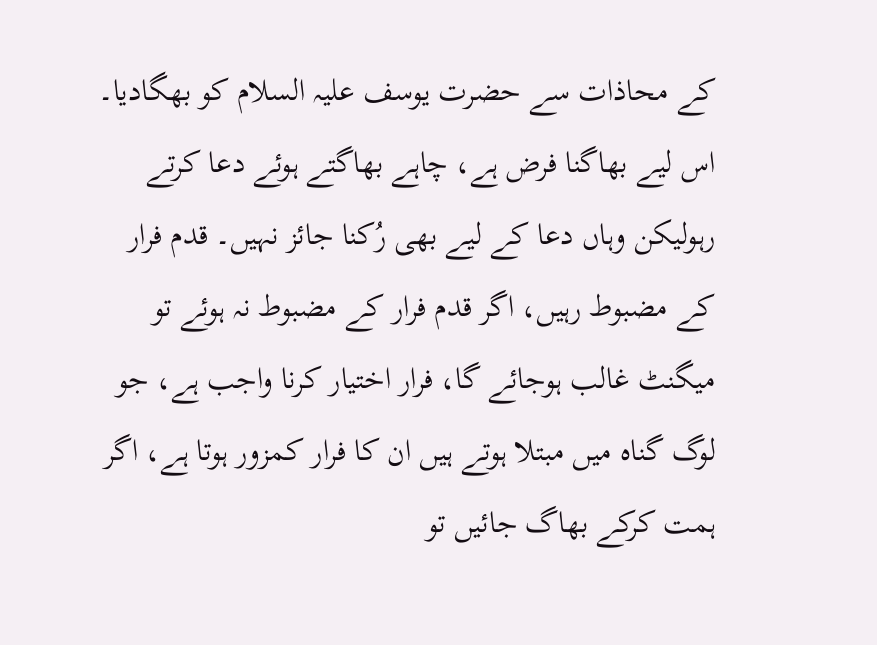کے محاذات سے حضرت یوسف علیہ السلام کو بھگادیا۔ اس لیے بھاگنا فرض ہے، چاہے بھاگتے ہوئے دعا کرتے رہولیکن وہاں دعا کے لیے بھی رُکنا جائز نہیں۔ قدم فرار کے مضبوط رہیں، اگر قدم فرار کے مضبوط نہ ہوئے تو میگنٹ غالب ہوجائے گا، فرار اختیار کرنا واجب ہے، جو لوگ گناہ میں مبتلا ہوتے ہیں ان کا فرار کمزور ہوتا ہے، اگر ہمت کرکے بھاگ جائیں تو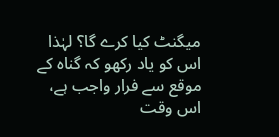میگنٹ کیا کرے گا؟ لہٰذا اس کو یاد رکھو کہ گناہ کے موقع سے فرار واجب ہے، اس وقت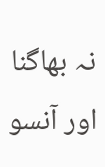نہ بھاگنا اور آنسو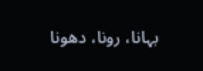بہانا، رونا، دھونا